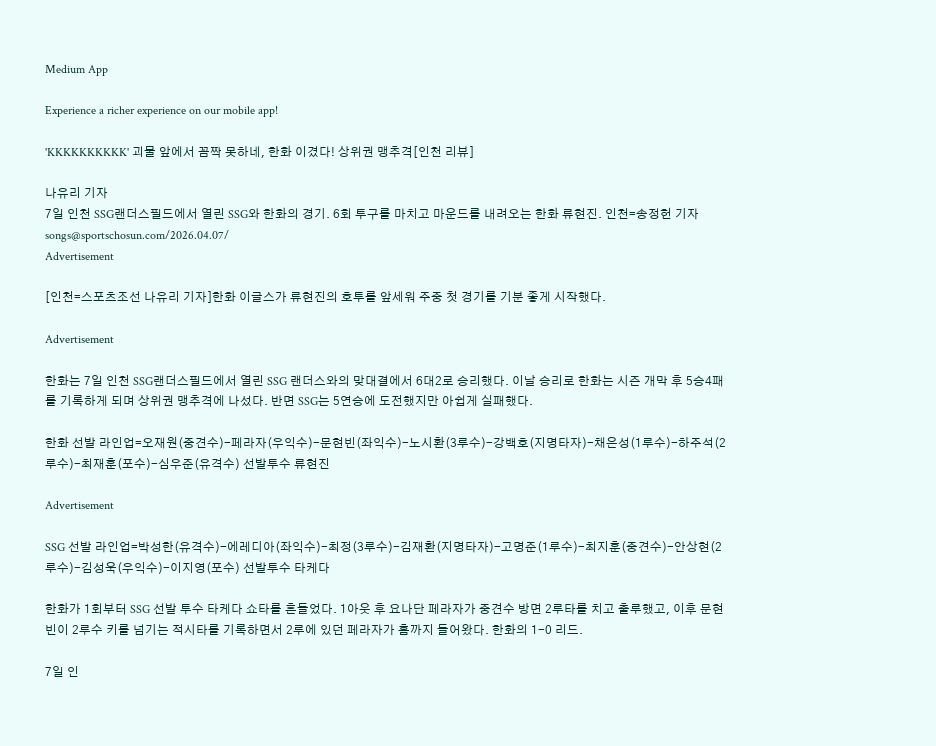Medium App

Experience a richer experience on our mobile app!

'KKKKKKKKKK' 괴물 앞에서 꼼짝 못하네, 한화 이겼다! 상위권 맹추격[인천 리뷰]

나유리 기자
7일 인천 SSG랜더스필드에서 열린 SSG와 한화의 경기. 6회 투구를 마치고 마운드를 내려오는 한화 류현진. 인천=송정헌 기자songs@sportschosun.com/2026.04.07/
Advertisement

[인천=스포츠조선 나유리 기자]한화 이글스가 류현진의 호투를 앞세워 주중 첫 경기를 기분 좋게 시작했다.

Advertisement

한화는 7일 인천 SSG랜더스필드에서 열린 SSG 랜더스와의 맞대결에서 6대2로 승리했다. 이날 승리로 한화는 시즌 개막 후 5승4패를 기록하게 되며 상위권 맹추격에 나섰다. 반면 SSG는 5연승에 도전했지만 아쉽게 실패했다.

한화 선발 라인업=오재원(중견수)-페라자(우익수)-문현빈(좌익수)-노시환(3루수)-강백호(지명타자)-채은성(1루수)-하주석(2루수)-최재훈(포수)-심우준(유격수) 선발투수 류현진

Advertisement

SSG 선발 라인업=박성한(유격수)-에레디아(좌익수)-최정(3루수)-김재환(지명타자)-고명준(1루수)-최지훈(중견수)-안상현(2루수)-김성욱(우익수)-이지영(포수) 선발투수 타케다

한화가 1회부터 SSG 선발 투수 타케다 쇼타를 흔들었다. 1아웃 후 요나단 페라자가 중견수 방면 2루타를 치고 출루했고, 이후 문현빈이 2루수 키를 넘기는 적시타를 기록하면서 2루에 있던 페라자가 홈까지 들어왔다. 한화의 1-0 리드.

7일 인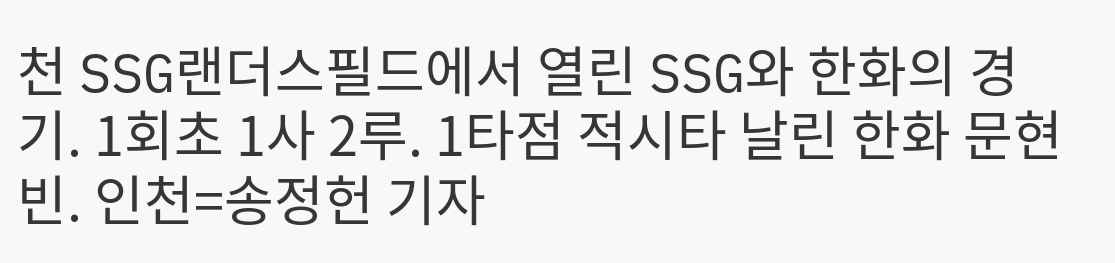천 SSG랜더스필드에서 열린 SSG와 한화의 경기. 1회초 1사 2루. 1타점 적시타 날린 한화 문현빈. 인천=송정헌 기자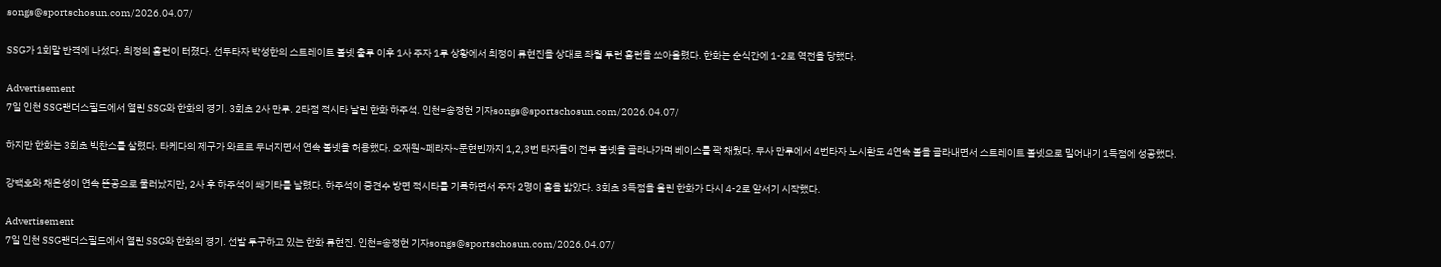songs@sportschosun.com/2026.04.07/

SSG가 1회말 반격에 나섰다. 최정의 홈런이 터졌다. 선두타자 박성한의 스트레이트 볼넷 출루 이후 1사 주자 1루 상황에서 최정이 류현진을 상대로 좌월 투런 홈런을 쏘아올렸다. 한화는 순식간에 1-2로 역전을 당했다.

Advertisement
7일 인천 SSG랜더스필드에서 열린 SSG와 한화의 경기. 3회초 2사 만루. 2타점 적시타 날린 한화 하주석. 인천=송정헌 기자songs@sportschosun.com/2026.04.07/

하지만 한화는 3회초 빅찬스를 살렸다. 타케다의 제구가 와르르 무너지면서 연속 볼넷을 허용했다. 오재원~페라자~문현빈까지 1,2,3번 타자들이 전부 볼넷을 골라나가며 베이스를 꽉 채웠다. 무사 만루에서 4번타자 노시환도 4연속 볼을 골라내면서 스트레이트 볼넷으로 밀어내기 1득점에 성공했다.

강백호와 채은성이 연속 뜬공으로 물러났지만, 2사 후 하주석이 쐐기타를 날렸다. 하주석이 중견수 방면 적시타를 기록하면서 주자 2명이 홈을 밟았다. 3회초 3득점을 올린 한화가 다시 4-2로 앞서기 시작했다.

Advertisement
7일 인천 SSG랜더스필드에서 열린 SSG와 한화의 경기. 선발 투구하고 있는 한화 류현진. 인천=송정헌 기자songs@sportschosun.com/2026.04.07/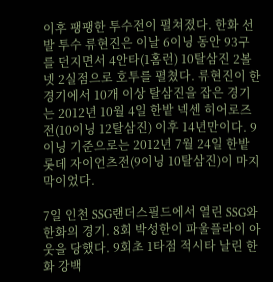이후 팽팽한 투수전이 펼쳐졌다. 한화 선발 투수 류현진은 이날 6이닝 동안 93구를 던지면서 4안타(1홈런) 10탈삼진 2볼넷 2실점으로 호투를 펼쳤다. 류현진이 한 경기에서 10개 이상 탈삼진을 잡은 경기는 2012년 10월 4일 한밭 넥센 히어로즈전(10이닝 12탈삼진) 이후 14년만이다. 9이닝 기준으로는 2012년 7월 24일 한밭 롯데 자이언츠전(9이닝 10탈삼진)이 마지막이었다.

7일 인천 SSG랜더스필드에서 열린 SSG와 한화의 경기. 8회 박성한이 파울플라이 아웃을 당했다. 9회초 1타점 적시타 날린 한화 강백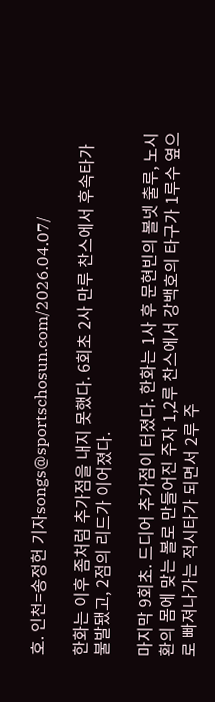호. 인천=송정헌 기자songs@sportschosun.com/2026.04.07/

한화는 이후 좀처럼 추가점을 내지 못했다. 6회초 2사 만루 찬스에서 후속타가 불발됐고, 2점의 리드가 이어졌다.

마지막 9회초. 드디어 추가점이 터졌다. 한화는 1사 후 문현빈의 볼넷 출루, 노시환의 몸에 맞는 볼로 만들어진 주자 1,2루 찬스에서 강백호의 타구가 1루수 옆으로 빠져나가는 적시타가 되면서 2루 주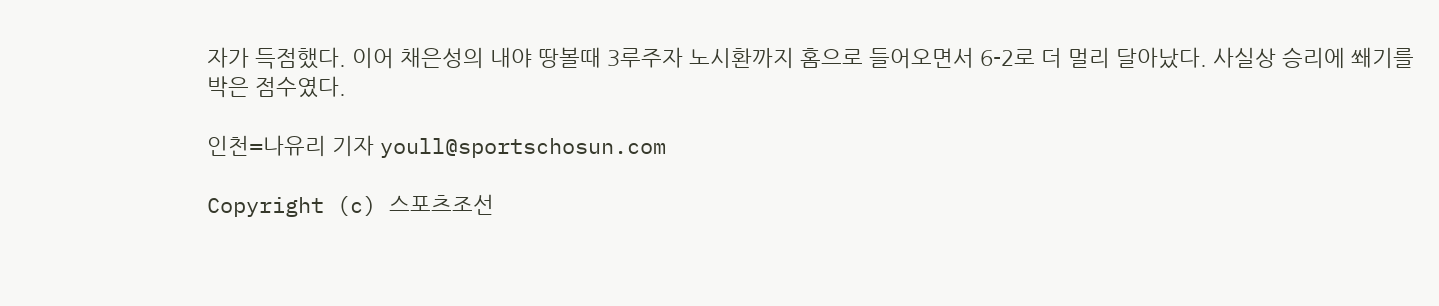자가 득점했다. 이어 채은성의 내야 땅볼때 3루주자 노시환까지 홈으로 들어오면서 6-2로 더 멀리 달아났다. 사실상 승리에 쐐기를 박은 점수였다.

인천=나유리 기자 youll@sportschosun.com

Copyright (c) 스포츠조선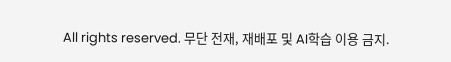All rights reserved. 무단 전재, 재배포 및 AI학습 이용 금지.